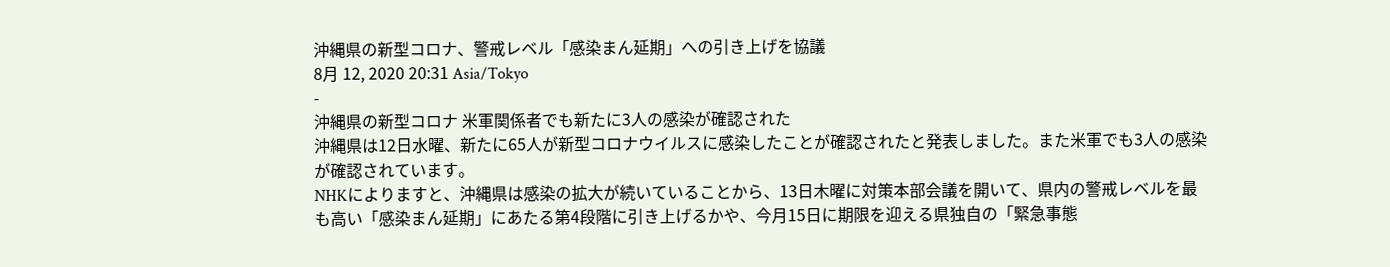沖縄県の新型コロナ、警戒レベル「感染まん延期」への引き上げを協議
8月 12, 2020 20:31 Asia/Tokyo
-
沖縄県の新型コロナ 米軍関係者でも新たに3人の感染が確認された
沖縄県は12日水曜、新たに65人が新型コロナウイルスに感染したことが確認されたと発表しました。また米軍でも3人の感染が確認されています。
NHKによりますと、沖縄県は感染の拡大が続いていることから、13日木曜に対策本部会議を開いて、県内の警戒レベルを最も高い「感染まん延期」にあたる第4段階に引き上げるかや、今月15日に期限を迎える県独自の「緊急事態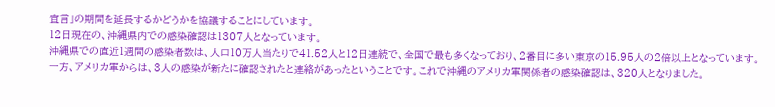宣言」の期間を延長するかどうかを協議することにしています。
12日現在の、沖縄県内での感染確認は1307人となっています。
沖縄県での直近1週間の感染者数は、人口10万人当たりで41.52人と12日連続で、全国で最も多くなっており、2番目に多い東京の15.95人の2倍以上となっています。
一方、アメリカ軍からは、3人の感染が新たに確認されたと連絡があったということです。これで沖縄のアメリカ軍関係者の感染確認は、320人となりました。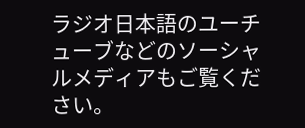ラジオ日本語のユーチューブなどのソーシャルメディアもご覧ください。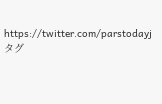https://twitter.com/parstodayj
タグ